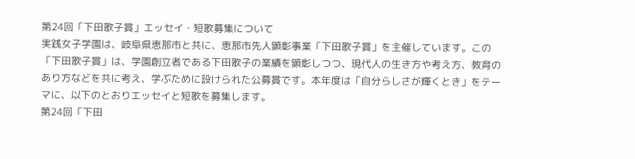第24回「下田歌子賞」エッセイ・短歌募集について
実践女子学園は、岐阜県恵那市と共に、恵那市先人顕彰事業「下田歌子賞」を主催しています。この「下田歌子賞」は、学園創立者である下田歌子の業績を顕彰しつつ、現代人の生き方や考え方、教育のあり方などを共に考え、学ぶために設けられた公募賞です。本年度は「自分らしさが輝くとき」をテーマに、以下のとおりエッセイと短歌を募集します。
第24回「下田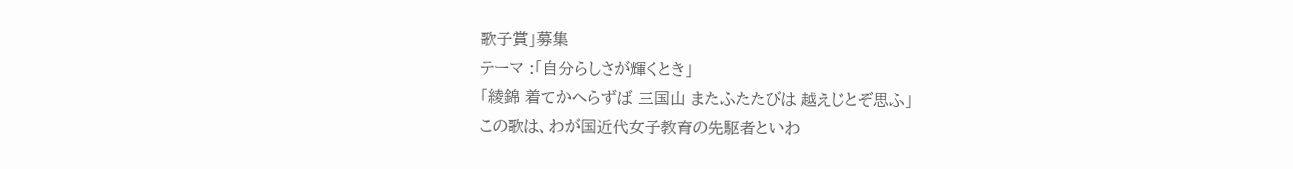歌子賞」募集
テーマ :「自分らしさが輝くとき」
「綾錦 着てかへらずば 三国山 またふたたびは 越えじとぞ思ふ」
この歌は、わが国近代女子教育の先駆者といわ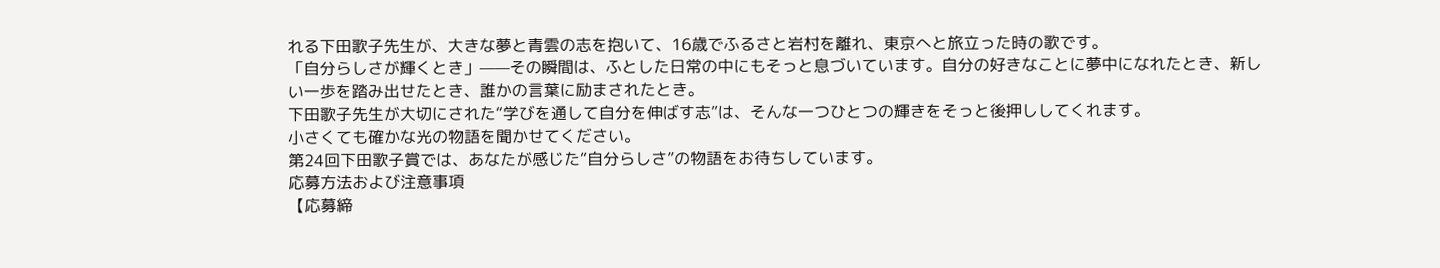れる下田歌子先生が、大きな夢と青雲の志を抱いて、16歳でふるさと岩村を離れ、東京へと旅立った時の歌です。
「自分らしさが輝くとき」——その瞬間は、ふとした日常の中にもそっと息づいています。自分の好きなことに夢中になれたとき、新しい一歩を踏み出せたとき、誰かの言葉に励まされたとき。
下田歌子先生が大切にされた“学びを通して自分を伸ばす志”は、そんな一つひとつの輝きをそっと後押ししてくれます。
小さくても確かな光の物語を聞かせてください。
第24回下田歌子賞では、あなたが感じた“自分らしさ”の物語をお待ちしています。
応募方法および注意事項
【応募締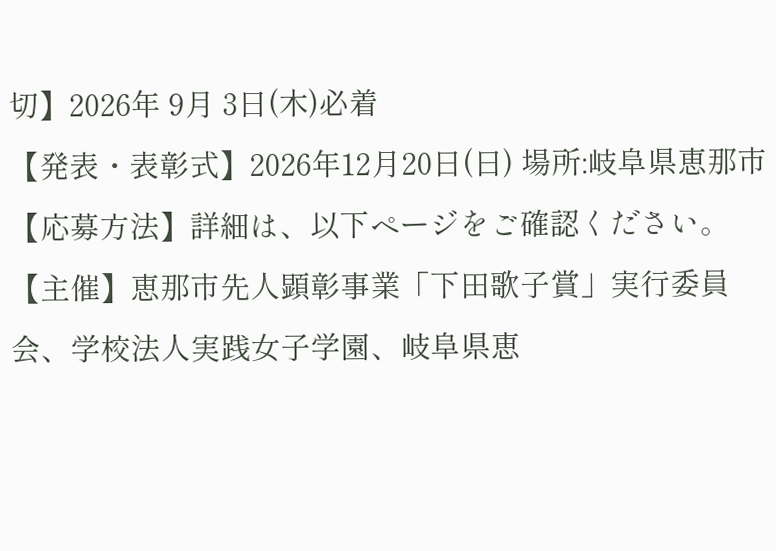切】2026年 9月 3日(木)必着
【発表・表彰式】2026年12月20日(日) 場所:岐阜県恵那市
【応募方法】詳細は、以下ページをご確認ください。
【主催】恵那市先人顕彰事業「下田歌子賞」実行委員会、学校法人実践女子学園、岐阜県恵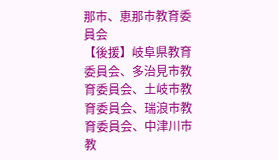那市、恵那市教育委員会
【後援】岐阜県教育委員会、多治見市教育委員会、土岐市教育委員会、瑞浪市教育委員会、中津川市教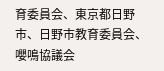育委員会、東京都日野市、日野市教育委員会、嚶鳴協議会